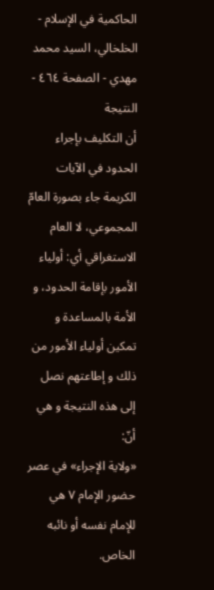الحاكمية في الإسلام - الخلخالي، السيد محمد مهدي - الصفحة ٤٦٤ - النتيجة
أن التكليف بإجراء الحدود في الآيات الكريمة جاء بصورة العامّ المجموعي، لا العام الاستغراقي أي: أولياء الأمور بإقامة الحدود، و الأمة بالمساعدة و تمكين أولياء الأمور من ذلك و إطاعتهم نصل إلى هذه النتيجة و هي أنّ:
«ولاية الإجراء» في عصر حضور الإمام ٧ هي للإمام نفسه أو نائبه الخاص.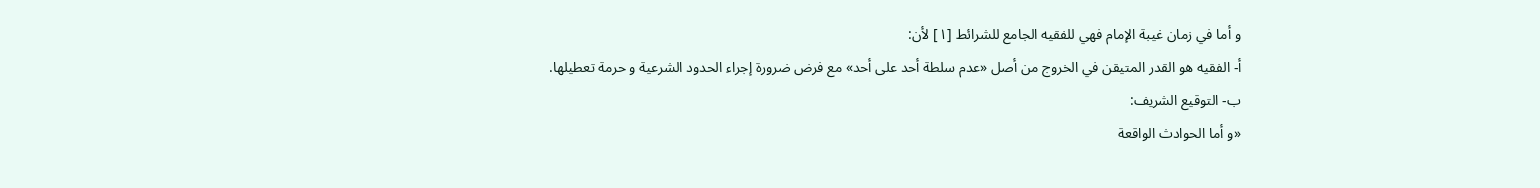و أما في زمان غيبة الإمام فهي للفقيه الجامع للشرائط [١] لأن:
أ- الفقيه هو القدر المتيقن في الخروج من أصل «عدم سلطة أحد على أحد» مع فرض ضرورة إجراء الحدود الشرعية و حرمة تعطيلها.
ب- التوقيع الشريف:
«و أما الحوادث الواقعة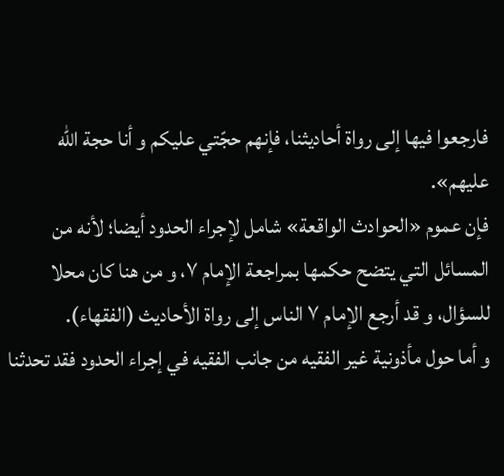فارجعوا فيها إلى رواة أحاديثنا، فإنهم حجّتي عليكم و أنا حجة اللّه عليهم».
فإن عموم «الحوادث الواقعة» شامل لإجراء الحدود أيضا؛ لأنه من المسائل التي يتضح حكمها بمراجعة الإمام ٧، و من هنا كان محلا للسؤال، و قد أرجع الإمام ٧ الناس إلى رواة الأحاديث (الفقهاء).
و أما حول مأذونية غير الفقيه من جانب الفقيه في إجراء الحدود فقد تحدثنا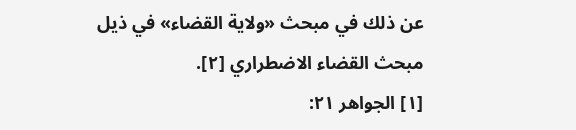عن ذلك في مبحث «ولاية القضاء» في ذيل مبحث القضاء الاضطراري [٢].
[١] الجواهر ٢١: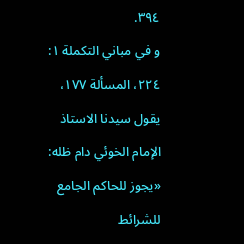٣٩٤.
و في مباني التكملة ١: ٢٢٤، المسألة ١٧٧، يقول سيدنا الاستاذ الإمام الخوئي دام ظله: «يجوز للحاكم الجامع للشرائط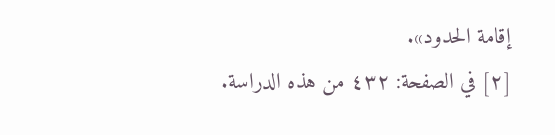إقامة الحدود».
[٢] في الصفحة: ٤٣٢ من هذه الدراسة.